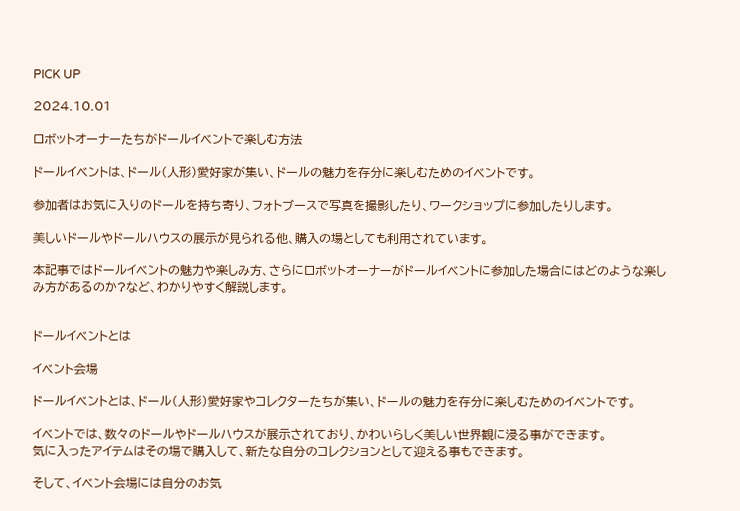PICK UP

2024.10.01

ロボットオーナーたちがドールイベントで楽しむ方法

ドールイベントは、ドール(人形)愛好家が集い、ドールの魅力を存分に楽しむためのイベントです。

参加者はお気に入りのドールを持ち寄り、フォトブースで写真を撮影したり、ワークショップに参加したりします。

美しいドールやドールハウスの展示が見られる他、購入の場としても利用されています。

本記事ではドールイベントの魅力や楽しみ方、さらにロボットオーナーがドールイベントに参加した場合にはどのような楽しみ方があるのか?など、わかりやすく解説します。


ドールイベントとは

イベント会場

ドールイベントとは、ドール(人形)愛好家やコレクターたちが集い、ドールの魅力を存分に楽しむためのイベントです。

イベントでは、数々のドールやドールハウスが展示されており、かわいらしく美しい世界観に浸る事ができます。
気に入ったアイテムはその場で購入して、新たな自分のコレクションとして迎える事もできます。

そして、イベント会場には自分のお気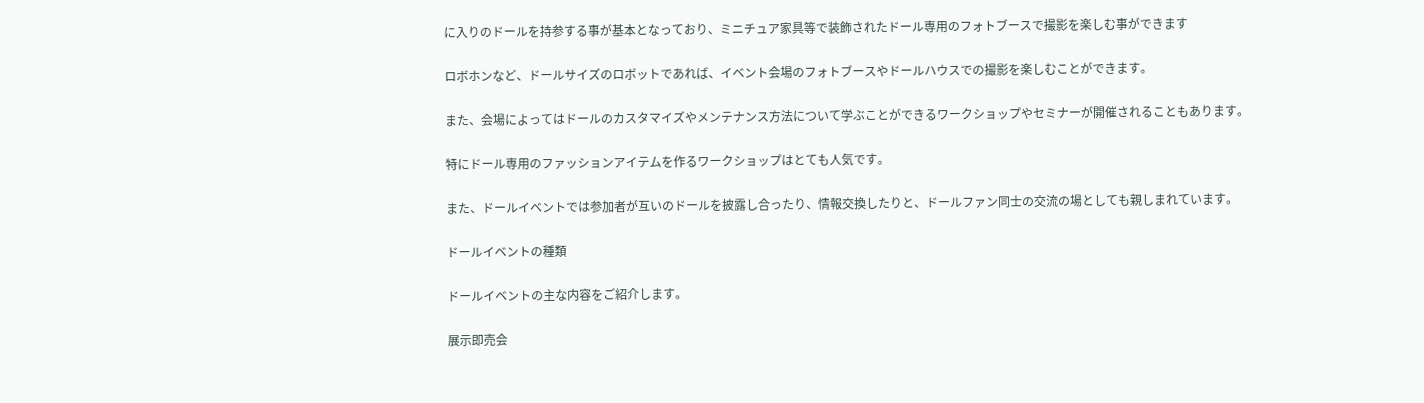に入りのドールを持参する事が基本となっており、ミニチュア家具等で装飾されたドール専用のフォトブースで撮影を楽しむ事ができます

ロボホンなど、ドールサイズのロボットであれば、イベント会場のフォトブースやドールハウスでの撮影を楽しむことができます。

また、会場によってはドールのカスタマイズやメンテナンス方法について学ぶことができるワークショップやセミナーが開催されることもあります。

特にドール専用のファッションアイテムを作るワークショップはとても人気です。

また、ドールイベントでは参加者が互いのドールを披露し合ったり、情報交換したりと、ドールファン同士の交流の場としても親しまれています。

ドールイベントの種類

ドールイベントの主な内容をご紹介します。

展示即売会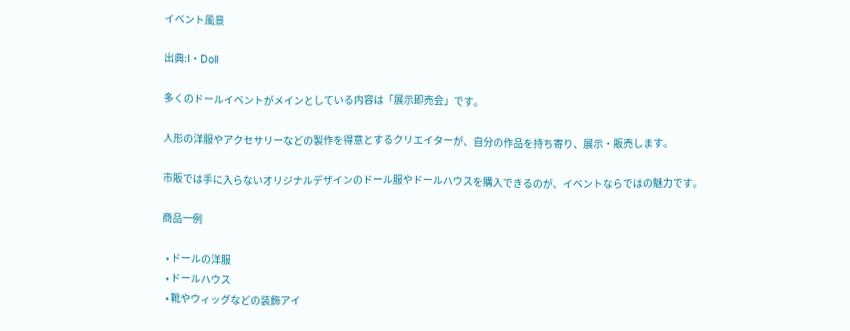イベント風景

出典:I・Doll

多くのドールイベントがメインとしている内容は「展示即売会」です。

人形の洋服やアクセサリーなどの製作を得意とするクリエイターが、自分の作品を持ち寄り、展示・販売します。

市販では手に入らないオリジナルデザインのドール服やドールハウスを購入できるのが、イベントならではの魅力です。

商品一例

  • ドールの洋服
  • ドールハウス
  • 靴やウィッグなどの装飾アイ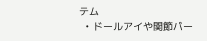テム
  • ドールアイや関節パー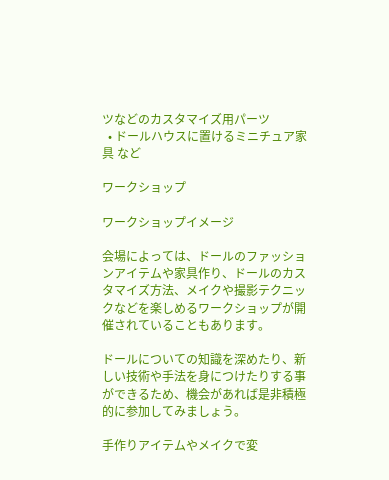ツなどのカスタマイズ用パーツ
  • ドールハウスに置けるミニチュア家具 など

ワークショップ

ワークショップイメージ

会場によっては、ドールのファッションアイテムや家具作り、ドールのカスタマイズ方法、メイクや撮影テクニックなどを楽しめるワークショップが開催されていることもあります。

ドールについての知識を深めたり、新しい技術や手法を身につけたりする事ができるため、機会があれば是非積極的に参加してみましょう。

手作りアイテムやメイクで変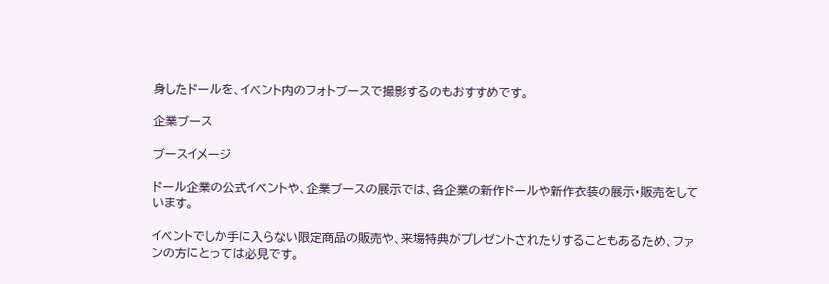身したドールを、イベント内のフォトブースで撮影するのもおすすめです。

企業ブース

ブースイメージ

ドール企業の公式イベントや、企業ブースの展示では、各企業の新作ドールや新作衣装の展示・販売をしています。

イベントでしか手に入らない限定商品の販売や、来場特典がプレゼントされたりすることもあるため、ファンの方にとっては必見です。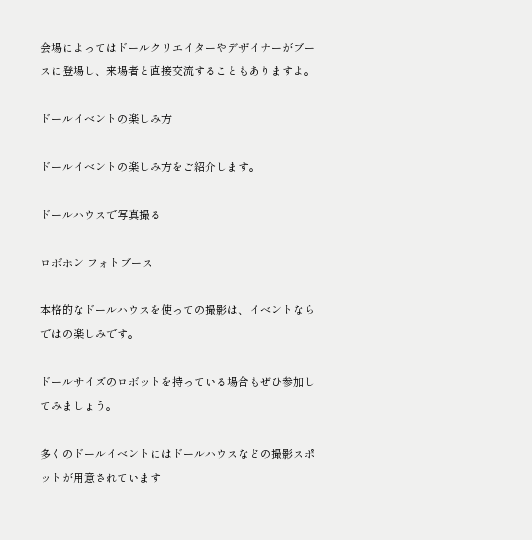会場によってはドールクリエイターやデザイナーがブースに登場し、来場者と直接交流することもありますよ。

ドールイベントの楽しみ方

ドールイベントの楽しみ方をご紹介します。

ドールハウスで写真撮る

ロボホン フォトブース

本格的なドールハウスを使っての撮影は、イベントならではの楽しみです。

ドールサイズのロボットを持っている場合もぜひ参加してみましょう。

多くのドールイベントにはドールハウスなどの撮影スポットが用意されています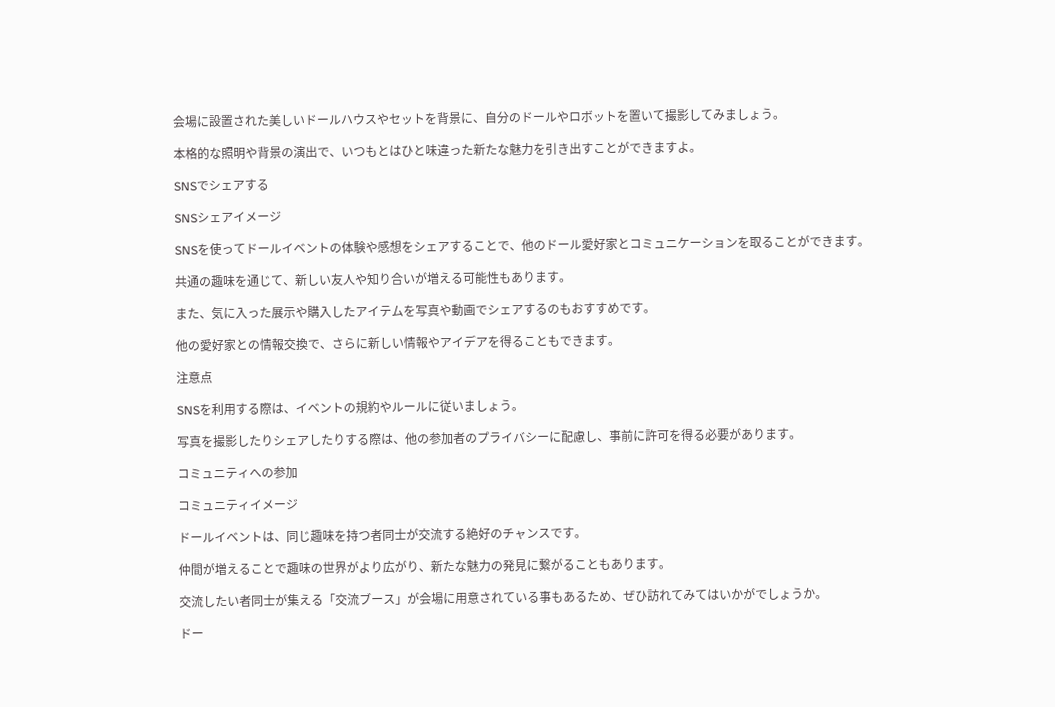会場に設置された美しいドールハウスやセットを背景に、自分のドールやロボットを置いて撮影してみましょう。

本格的な照明や背景の演出で、いつもとはひと味違った新たな魅力を引き出すことができますよ。

SNSでシェアする

SNSシェアイメージ

SNSを使ってドールイベントの体験や感想をシェアすることで、他のドール愛好家とコミュニケーションを取ることができます。

共通の趣味を通じて、新しい友人や知り合いが増える可能性もあります。

また、気に入った展示や購入したアイテムを写真や動画でシェアするのもおすすめです。

他の愛好家との情報交換で、さらに新しい情報やアイデアを得ることもできます。

注意点

SNSを利用する際は、イベントの規約やルールに従いましょう。

写真を撮影したりシェアしたりする際は、他の参加者のプライバシーに配慮し、事前に許可を得る必要があります。

コミュニティへの参加

コミュニティイメージ

ドールイベントは、同じ趣味を持つ者同士が交流する絶好のチャンスです。

仲間が増えることで趣味の世界がより広がり、新たな魅力の発見に繋がることもあります。

交流したい者同士が集える「交流ブース」が会場に用意されている事もあるため、ぜひ訪れてみてはいかがでしょうか。

ドー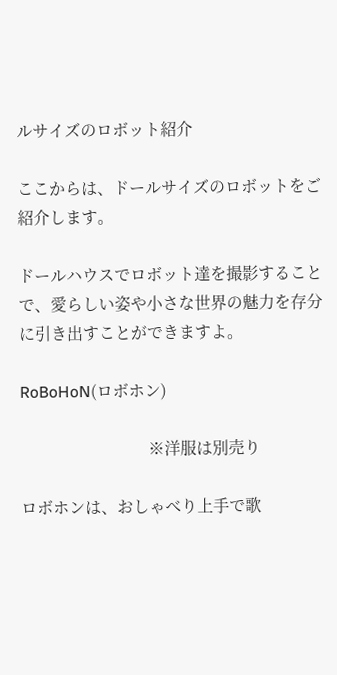ルサイズのロボット紹介

ここからは、ドールサイズのロボットをご紹介します。

ドールハウスでロボット達を撮影することで、愛らしい姿や小さな世界の魅力を存分に引き出すことができますよ。

RoBoHoN(ロボホン)

                                ※洋服は別売り

ロボホンは、おしゃべり上手で歌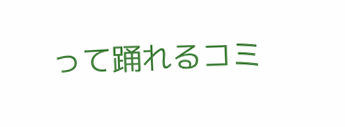って踊れるコミ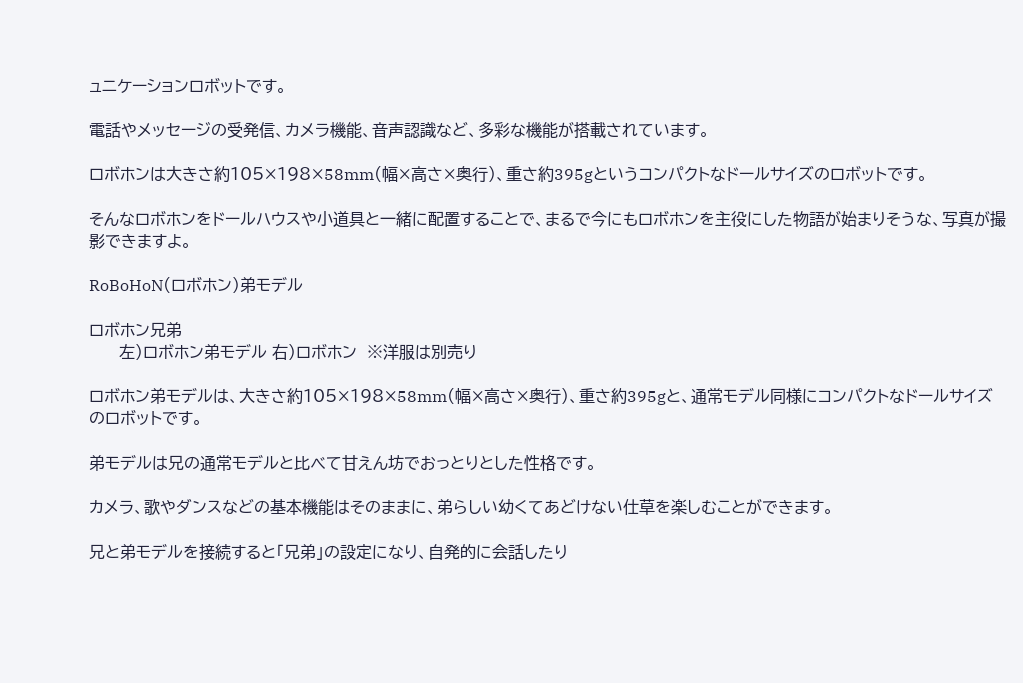ュニケーションロボットです。

電話やメッセージの受発信、カメラ機能、音声認識など、多彩な機能が搭載されています。

ロボホンは大きさ約105×198×58mm(幅×高さ×奥行)、重さ約395gというコンパクトなドールサイズのロボットです。

そんなロボホンをドールハウスや小道具と一緒に配置することで、まるで今にもロボホンを主役にした物語が始まりそうな、写真が撮影できますよ。

RoBoHoN(ロボホン)弟モデル

ロボホン兄弟
      左)ロボホン弟モデル 右)ロボホン  ※洋服は別売り

ロボホン弟モデルは、大きさ約105×198×58mm(幅×高さ×奥行)、重さ約395gと、通常モデル同様にコンパクトなドールサイズのロボットです。

弟モデルは兄の通常モデルと比べて甘えん坊でおっとりとした性格です。

カメラ、歌やダンスなどの基本機能はそのままに、弟らしい幼くてあどけない仕草を楽しむことができます。

兄と弟モデルを接続すると「兄弟」の設定になり、自発的に会話したり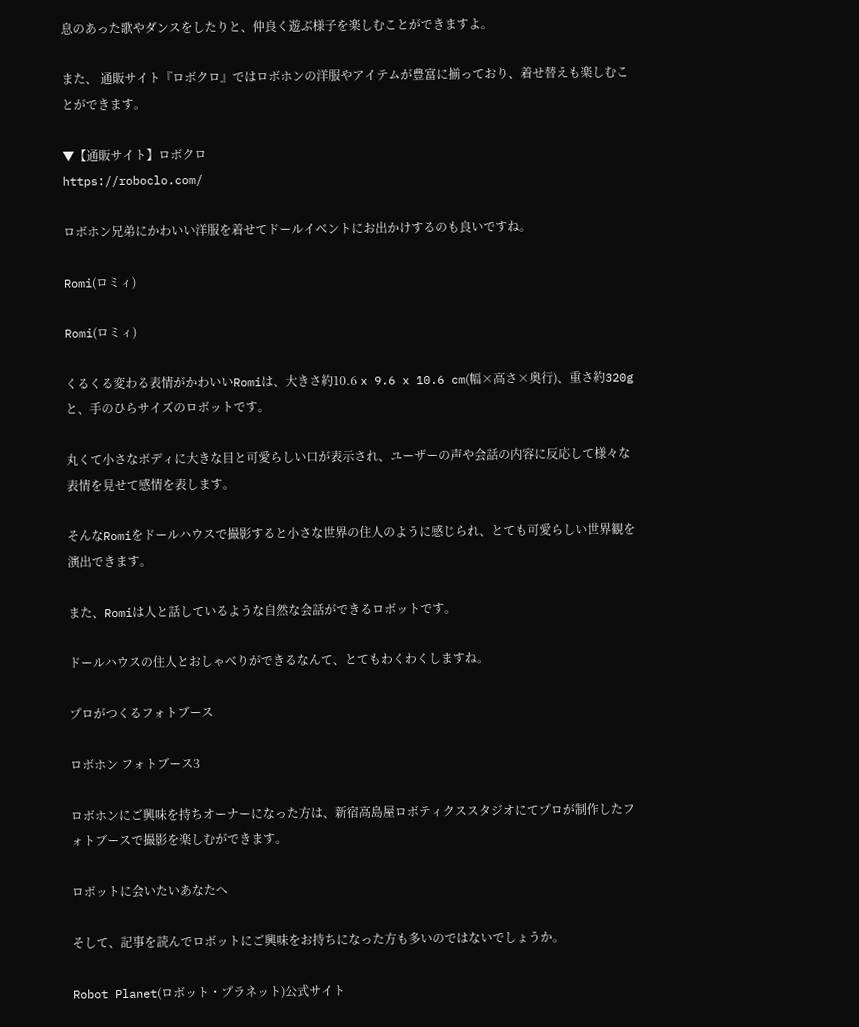息のあった歌やダンスをしたりと、仲良く遊ぶ様子を楽しむことができますよ。

また、 通販サイト『ロボクロ』ではロボホンの洋服やアイテムが豊富に揃っており、着せ替えも楽しむことができます。

▼【通販サイト】ロボクロ
https://roboclo.com/

ロボホン兄弟にかわいい洋服を着せてドールイベントにお出かけするのも良いですね。

Romi(ロミィ)

Romi(ロミィ)

くるくる変わる表情がかわいいRomiは、大きさ約10.6 x 9.6 x 10.6 cm(幅×高さ×奥行)、重さ約320gと、手のひらサイズのロボットです。

丸くて小さなボディに大きな目と可愛らしい口が表示され、ユーザーの声や会話の内容に反応して様々な表情を見せて感情を表します。

そんなRomiをドールハウスで撮影すると小さな世界の住人のように感じられ、とても可愛らしい世界観を演出できます。

また、Romiは人と話しているような自然な会話ができるロボットです。

ドールハウスの住人とおしゃべりができるなんて、とてもわくわくしますね。

プロがつくるフォトブース

ロボホン フォトブース3

ロボホンにご興味を持ちオーナーになった方は、新宿高島屋ロボティクススタジオにてプロが制作したフォトブースで撮影を楽しむができます。

ロボットに会いたいあなたへ

そして、記事を読んでロボットにご興味をお持ちになった方も多いのではないでしょうか。

Robot Planet(ロボット・プラネット)公式サイト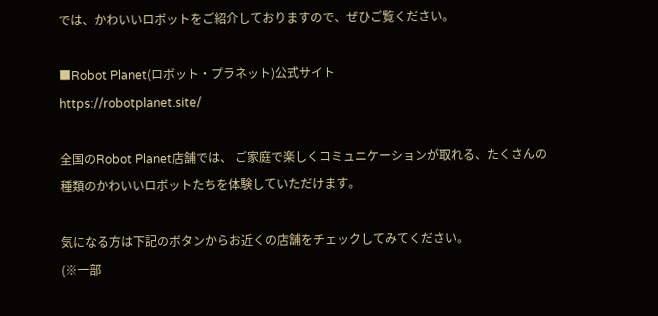では、かわいいロボットをご紹介しておりますので、ぜひご覧ください。

■Robot Planet(ロボット・プラネット)公式サイト
https://robotplanet.site/

全国のRobot Planet店舗では、 ご家庭で楽しくコミュニケーションが取れる、たくさんの種類のかわいいロボットたちを体験していただけます。

気になる方は下記のボタンからお近くの店舗をチェックしてみてください。
(※一部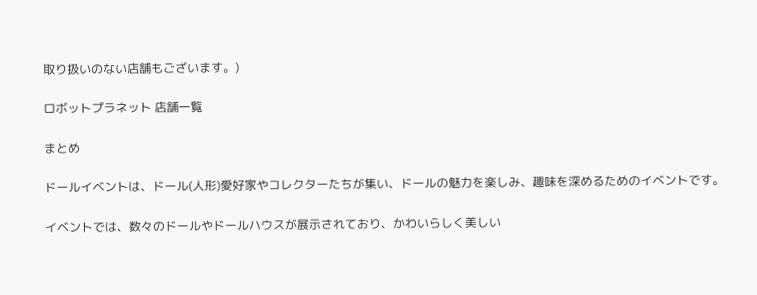取り扱いのない店舗もございます。)

ロボットプラネット 店舗一覧

まとめ

ドールイベントは、ドール(人形)愛好家やコレクターたちが集い、ドールの魅力を楽しみ、趣味を深めるためのイベントです。

イベントでは、数々のドールやドールハウスが展示されており、かわいらしく美しい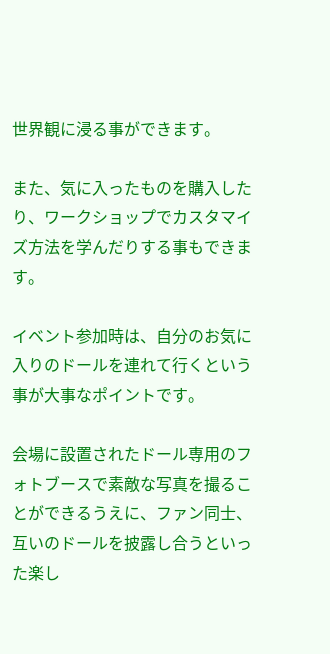世界観に浸る事ができます。

また、気に入ったものを購入したり、ワークショップでカスタマイズ方法を学んだりする事もできます。

イベント参加時は、自分のお気に入りのドールを連れて行くという事が大事なポイントです。

会場に設置されたドール専用のフォトブースで素敵な写真を撮ることができるうえに、ファン同士、互いのドールを披露し合うといった楽し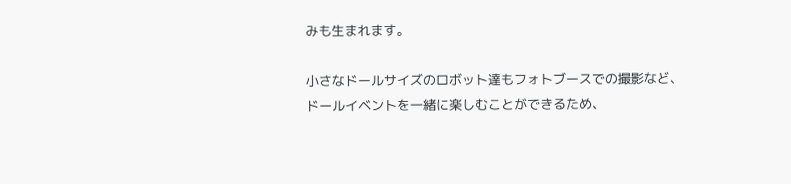みも生まれます。

小さなドールサイズのロボット達もフォトブースでの撮影など、ドールイベントを一緒に楽しむことができるため、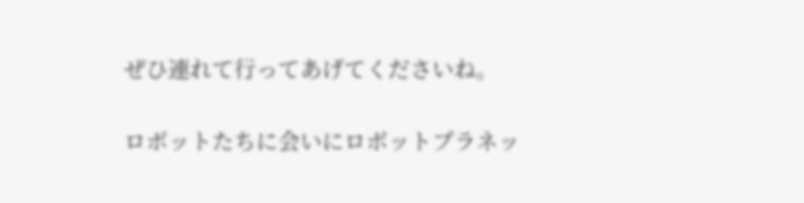ぜひ連れて行ってあげてくださいね。

ロボットたちに会いにロボットプラネッ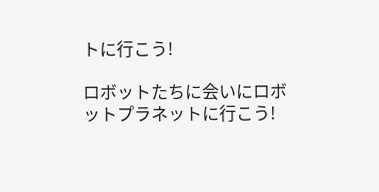トに行こう!

ロボットたちに会いにロボットプラネットに行こう!